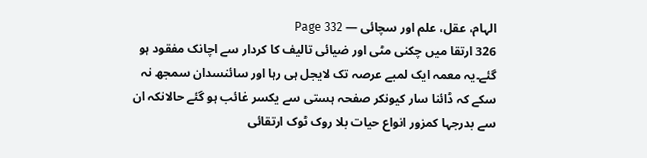الہام، عقل، علم اور سچائی — Page 332
326 ارتقا میں چکنی مٹی اور ضیائی تالیف کا کردار سے اچانک مفقود ہو گئے۔یہ معمہ ایک لمبے عرصہ تک لایجل ہی رہا اور سائنسدان سمجھ نہ سکے کہ ڈائنا سار کیونکر صفحہ ہستی سے یکسر غائب ہو گئے حالانکہ ان سے بدرجہا کمزور انواع حیات بلا روک ٹوک ارتقائی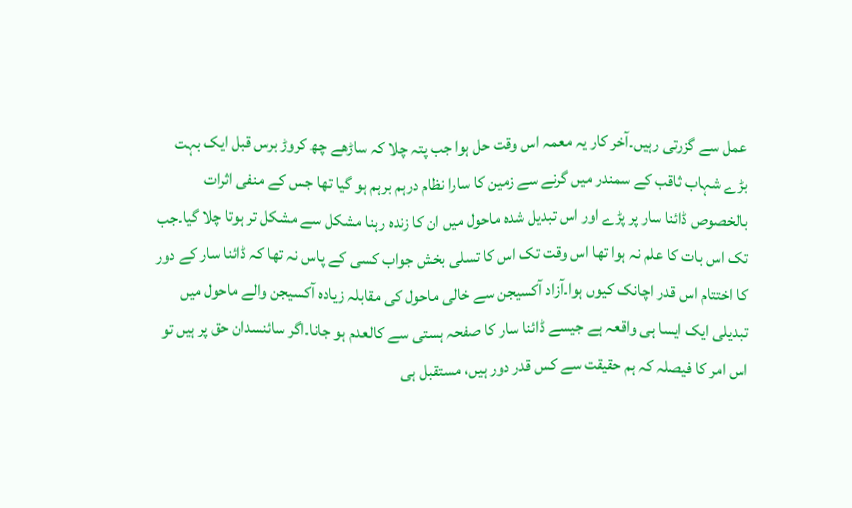عمل سے گزرتی رہیں۔آخر کار یہ معمہ اس وقت حل ہوا جب پتہ چلا کہ ساڑھے چھ کروڑ برس قبل ایک بہت بڑے شہاب ثاقب کے سمندر میں گرنے سے زمین کا سارا نظام درہم برہم ہو گیا تھا جس کے منفی اثرات بالخصوص ڈائنا سار پر پڑے اور اس تبدیل شدہ ماحول میں ان کا زندہ رہنا مشکل سے مشکل تر ہوتا چلا گیا۔جب تک اس بات کا علم نہ ہوا تھا اس وقت تک اس کا تسلی بخش جواب کسی کے پاس نہ تھا کہ ڈائنا سار کے دور کا اختتام اس قدر اچانک کیوں ہوا۔آزاد آکسیجن سے خالی ماحول کی مقابلہ زیادہ آکسیجن والے ماحول میں تبدیلی ایک ایسا ہی واقعہ ہے جیسے ڈائنا سار کا صفحہ ہستی سے کالعدم ہو جانا۔اگر سائنسدان حق پر ہیں تو اس امر کا فیصلہ کہ ہم حقیقت سے کس قدر دور ہیں، مستقبل ہی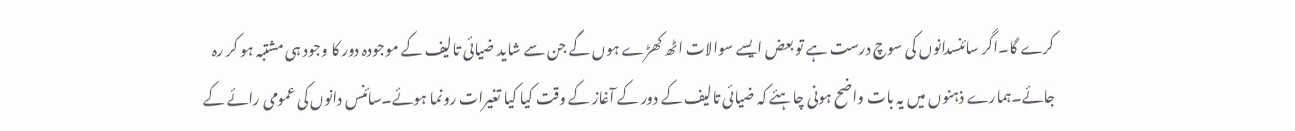کرے گا۔اگر سائنسدانوں کی سوچ درست ہے تو بعض ایسے سوالات اٹھ کھڑے ہوں گے جن سے شاید ضیائی تالیف کے موجودہ دور کا وجود ہی مشتبہ ہو کر رہ جائے۔ہمارے ذہنوں میں یہ بات واضح ہونی چاہئے کہ ضیائی تالیف کے دور کے آغاز کے وقت کیا کیا تغیرات رونما ہوئے۔سائنس دانوں کی عمومی رائے کے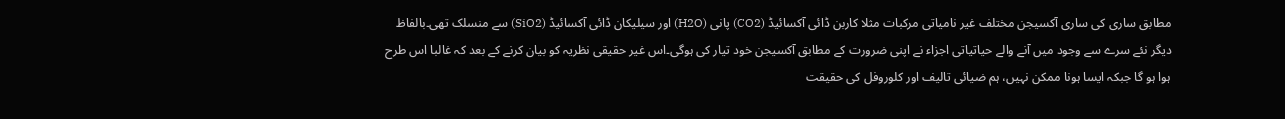مطابق ساری کی ساری آکسیجن مختلف غیر نامیاتی مرکبات مثلا کاربن ڈائی آکسائیڈ (CO2) پانی (H2O) اور سیلیکان ڈائی آکسائیڈ (SiO2) سے منسلک تھی۔بالفاظ دیگر نئے سرے سے وجود میں آنے والے حیاتیاتی اجزاء نے اپنی ضرورت کے مطابق آکسیجن خود تیار کی ہوگی۔اس غیر حقیقی نظریہ کو بیان کرنے کے بعد کہ غالبا اس طرح ہوا ہو گا جبکہ ایسا ہونا ممکن نہیں، ہم ضیائی تالیف اور کلوروفل کی حقیقت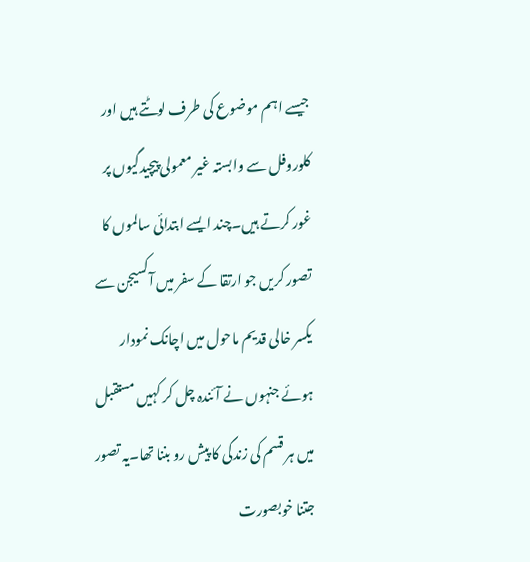جیسے اہم موضوع کی طرف لوٹتے ہیں اور کلوروفل سے وابستہ غیر معمولی پیچیدگیوں پر غور کرتے ہیں۔چند ایسے ابتدائی سالموں کا تصور کریں جو ارتقا کے سفر میں آکسیجن سے یکسر خالی قدیم ماحول میں اچانک نمودار ہوئے جنہوں نے آئندہ چل کر کہیں مستقبل میں ہر قسم کی زندگی کا پیش رو بننا تھا۔یہ تصور جتنا خوبصورت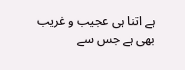ہے اتنا ہی عجیب و غریب بھی ہے جس سے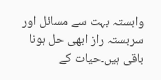وابستہ بہت سے مسائل اور سربستہ راز ابھی حل ہونا باقی ہیں۔حیات کے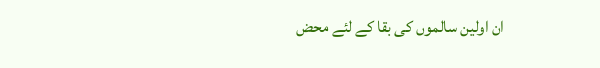ان اولین سالموں کی بقا کے لئے محض